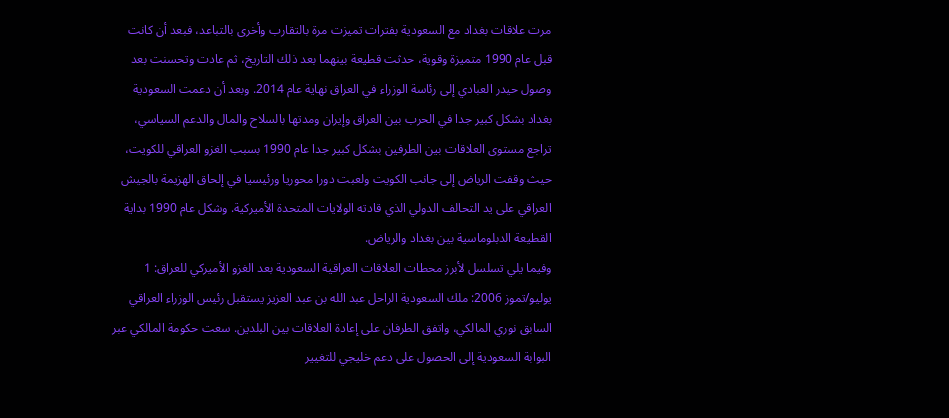مرت علاقات بغداد مع السعودية بفترات تميزت مرة بالتقارب وأخرى بالتباعد، فبعد أن كانت قبل عام 1990 متميزة وقوية، حدثت قطيعة بينهما بعد ذلك التاريخ، ثم عادت وتحسنت بعد وصول حيدر العبادي إلى رئاسة الوزراء في العراق نهاية عام 2014. وبعد أن دعمت السعودية بغداد بشكل كبير جدا في الحرب بين العراق وإيران ومدتها بالسلاح والمال والدعم السياسي، تراجع مستوى العلاقات بين الطرفين بشكل كبير جدا عام 1990 بسبب الغزو العراقي للكويت، حيث وقفت الرياض إلى جانب الكويت ولعبت دورا محوريا ورئيسيا في إلحاق الهزيمة بالجيش العراقي على يد التحالف الدولي الذي قادته الولايات المتحدة الأميركية. وشكل عام 1990 بداية القطيعة الدبلوماسية بين بغداد والرياض.
وفيما يلي تسلسل لأبرز محطات العلاقات العراقية السعودية بعد الغزو الأميركي للعراق: 1 يوليو/تموز 2006: ملك السعودية الراحل عبد الله بن عبد العزيز يستقبل رئيس الوزراء العراقي السابق نوري المالكي، واتفق الطرفان على إعادة العلاقات بين البلدين. سعت حكومة المالكي عبر البوابة السعودية إلى الحصول على دعم خليجي للتغيير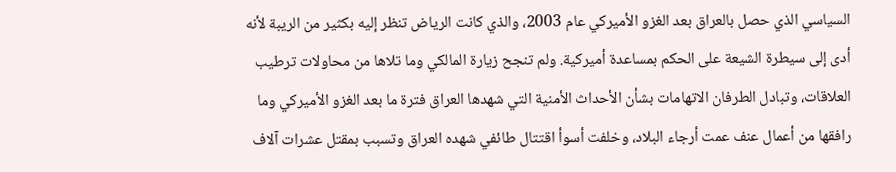السياسي الذي حصل بالعراق بعد الغزو الأميركي عام 2003، والذي كانت الرياض تنظر إليه بكثير من الريبة لأنه أدى إلى سيطرة الشيعة على الحكم بمساعدة أميركية. ولم تنجح زيارة المالكي وما تلاها من محاولات ترطيب العلاقات، وتبادل الطرفان الاتهامات بشأن الأحداث الأمنية التي شهدها العراق فترة ما بعد الغزو الأميركي وما رافقها من أعمال عنف عمت أرجاء البلاد، وخلفت أسوأ اقتتال طائفي شهده العراق وتسبب بمقتل عشرات آلاف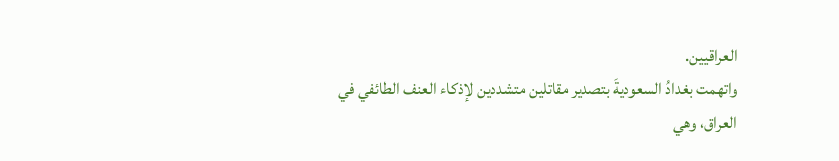العراقيين.
واتهمت بغدادُ السعوديةَ بتصدير مقاتلين متشددين لإذكاء العنف الطائفي في العراق، وهي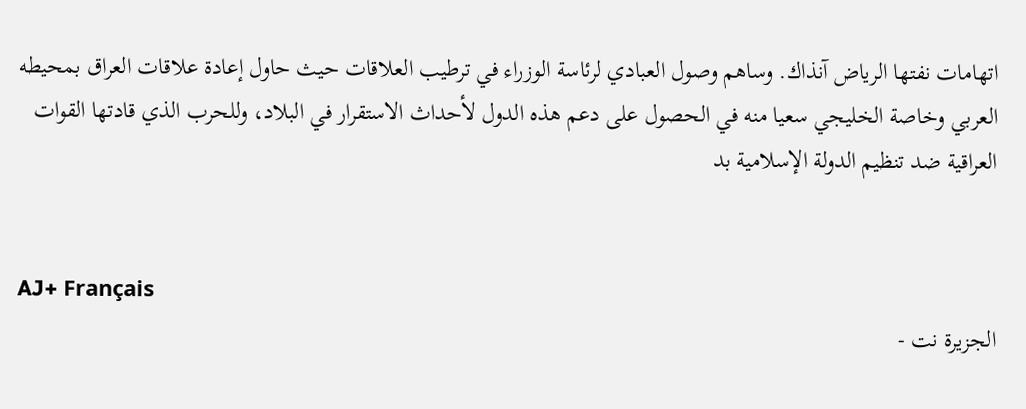اتهامات نفتها الرياض آنذاك. وساهم وصول العبادي لرئاسة الوزراء في ترطيب العلاقات حيث حاول إعادة علاقات العراق بمحيطه العربي وخاصة الخليجي سعيا منه في الحصول على دعم هذه الدول لأحداث الاستقرار في البلاد، وللحرب الذي قادتها القوات العراقية ضد تنظيم الدولة الإسلامية بد


AJ+ Français
الجزيرة نت -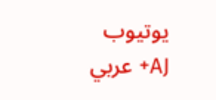يوتيوب
AJ+ عربي